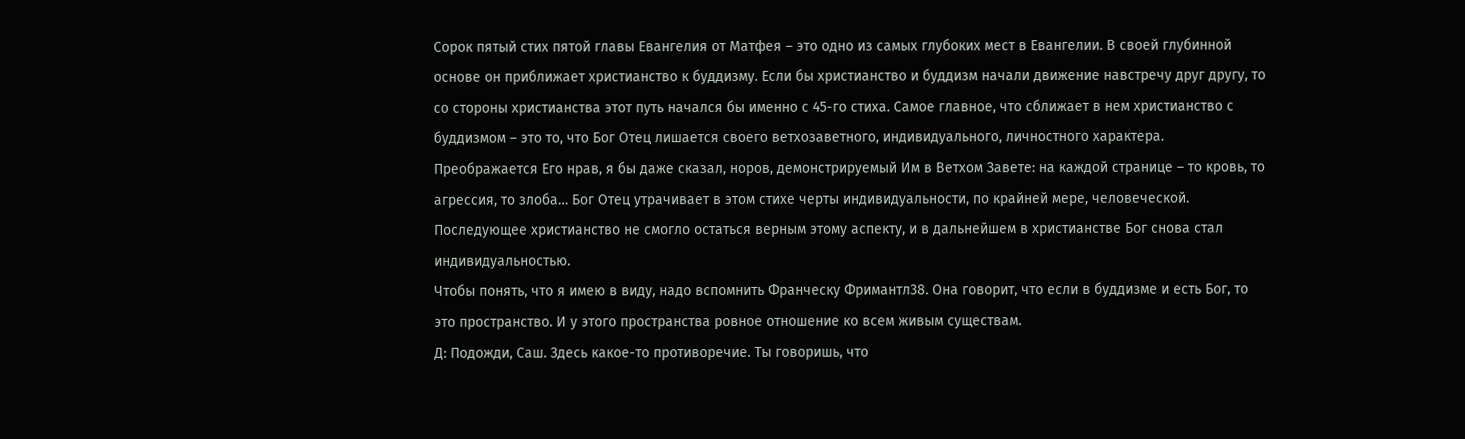Сорок пятый стих пятой главы Евангелия от Матфея – это одно из самых глубоких мест в Евангелии. В своей глубинной основе он приближает христианство к буддизму. Если бы христианство и буддизм начали движение навстречу друг другу, то со стороны христианства этот путь начался бы именно с 45-го стиха. Самое главное, что сближает в нем христианство с буддизмом – это то, что Бог Отец лишается своего ветхозаветного, индивидуального, личностного характера. Преображается Его нрав, я бы даже сказал, норов, демонстрируемый Им в Ветхом Завете: на каждой странице – то кровь, то агрессия, то злоба… Бог Отец утрачивает в этом стихе черты индивидуальности, по крайней мере, человеческой. Последующее христианство не смогло остаться верным этому аспекту, и в дальнейшем в христианстве Бог снова стал индивидуальностью.
Чтобы понять, что я имею в виду, надо вспомнить Франческу Фримантл38. Она говорит, что если в буддизме и есть Бог, то это пространство. И у этого пространства ровное отношение ко всем живым существам.
Д: Подожди, Саш. Здесь какое-то противоречие. Ты говоришь, что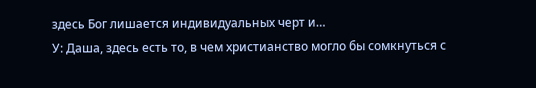здесь Бог лишается индивидуальных черт и…
У: Даша, здесь есть то, в чем христианство могло бы сомкнуться с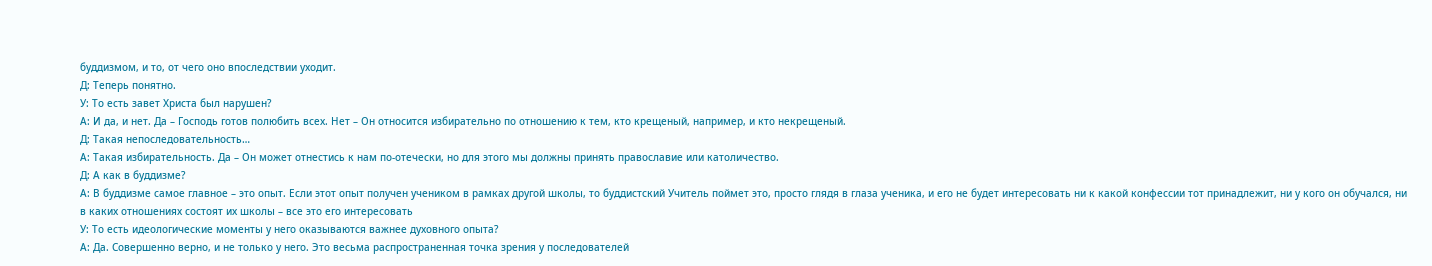буддизмом, и то, от чего оно впоследствии уходит.
Д: Теперь понятно.
У: То есть завет Христа был нарушен?
А: И да, и нет. Да – Господь готов полюбить всех. Нет – Он относится избирательно по отношению к тем, кто крещеный, например, и кто некрещеный.
Д: Такая непоследовательность…
А: Такая избирательность. Да – Он может отнестись к нам по-отечески, но для этого мы должны принять православие или католичество.
Д: А как в буддизме?
А: В буддизме самое главное – это опыт. Если этот опыт получен учеником в рамках другой школы, то буддистский Учитель поймет это, просто глядя в глаза ученика, и его не будет интересовать ни к какой конфессии тот принадлежит, ни у кого он обучался, ни в каких отношениях состоят их школы – все это его интересовать
У: То есть идеологические моменты у него оказываются важнее духовного опыта?
А: Да. Совершенно верно, и не только у него. Это весьма распространенная точка зрения у последователей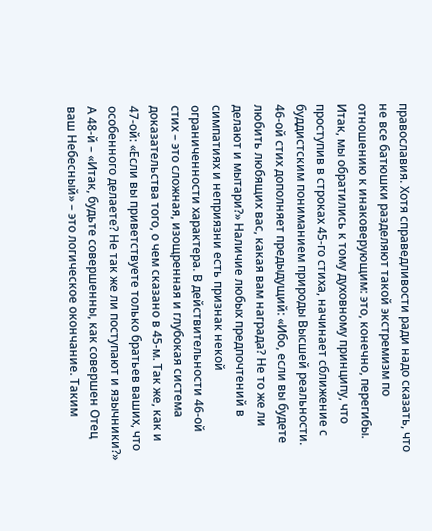православия. Хотя справедливости ради надо сказать, что не все батюшки разделяют такой экстремизм по отношению к инаковерующим: это, конечно, перегибы.
Итак, мы обратились к тому духовному принципу, что проступив в строках 45-го стиха, начинает сближение с буддистским пониманием природы Высшей реальности. 46-ой стих дополняет предыдущий: «Ибо, если вы будете любить любящих вас, какая вам награда? Не то же ли делают и мытари?» Наличие любых предпочтений в симпатиях и неприязни есть признак некой ограниченности характера. В действительности 46-ой стих – это сложная, изощренная и глубокая система доказательства того, о чем сказано в 45-м. Так же, как и 47-ой: «Если вы приветствуете только братьев ваших, что особенного делаете? Не так же ли поступают и язычники?» А 48-й – «Итак, будьте совершенны, как совершен Отец ваш Небесный» – это логическое окончание. Таким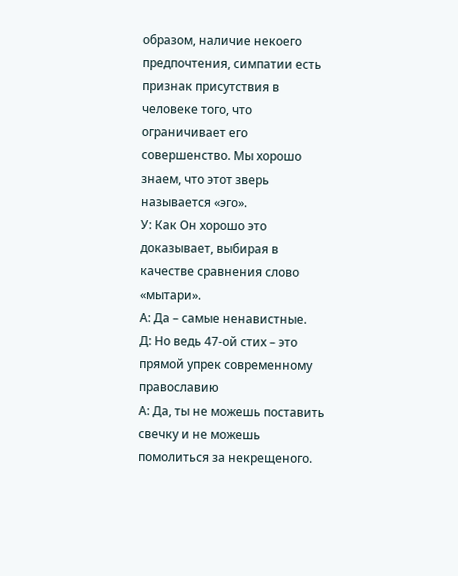образом, наличие некоего предпочтения, симпатии есть признак присутствия в человеке того, что ограничивает его совершенство. Мы хорошо знаем, что этот зверь называется «эго».
У: Как Он хорошо это доказывает, выбирая в качестве сравнения слово «мытари».
А: Да – самые ненавистные.
Д: Но ведь 47-ой стих – это прямой упрек современному православию
А: Да, ты не можешь поставить свечку и не можешь помолиться за некрещеного.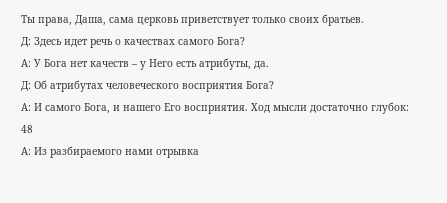Ты права, Даша, сама церковь приветствует только своих братьев.
Д: Здесь идет речь о качествах самого Бога?
А: У Бога нет качеств – у Него есть атрибуты, да.
Д: Об атрибутах человеческого восприятия Бога?
А: И самого Бога, и нашего Его восприятия. Ход мысли достаточно глубок:
48
А: Из разбираемого нами отрывка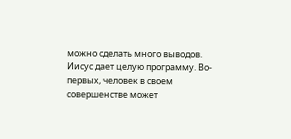можно сделать много выводов. Иисус дает целую программу. Во-первых, человек в своем совершенстве может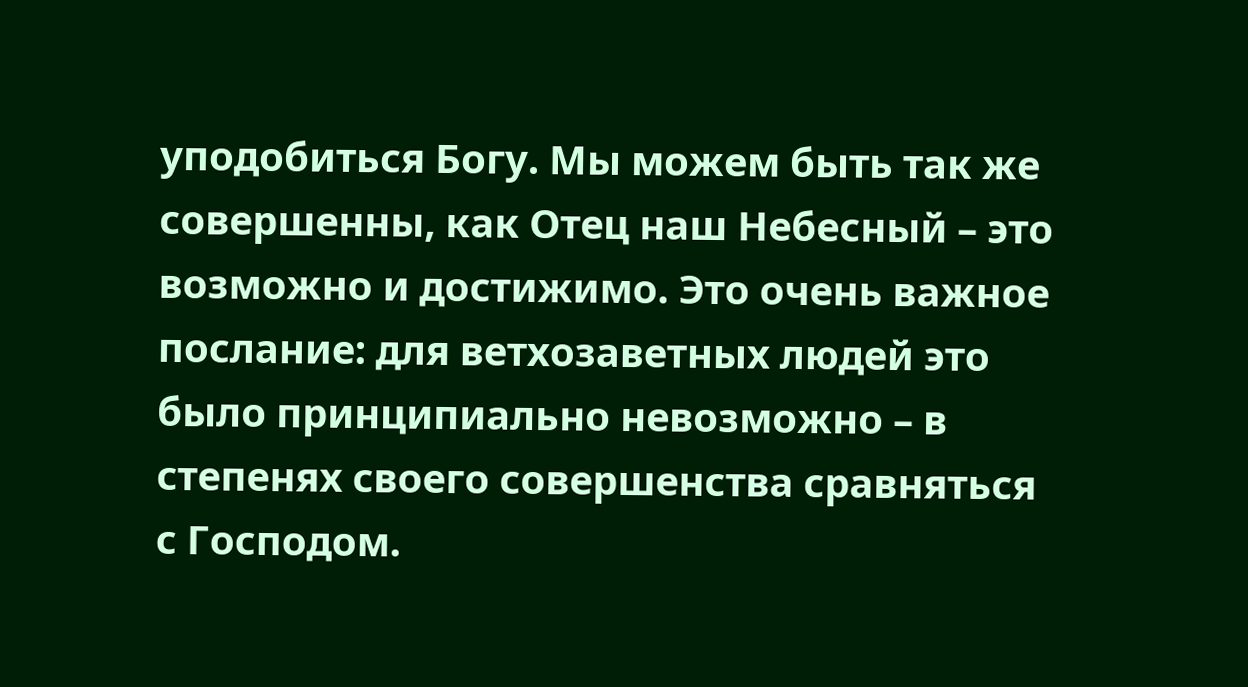уподобиться Богу. Мы можем быть так же совершенны, как Отец наш Небесный – это возможно и достижимо. Это очень важное послание: для ветхозаветных людей это было принципиально невозможно – в степенях своего совершенства сравняться с Господом.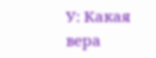У: Какая вера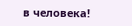в человека!